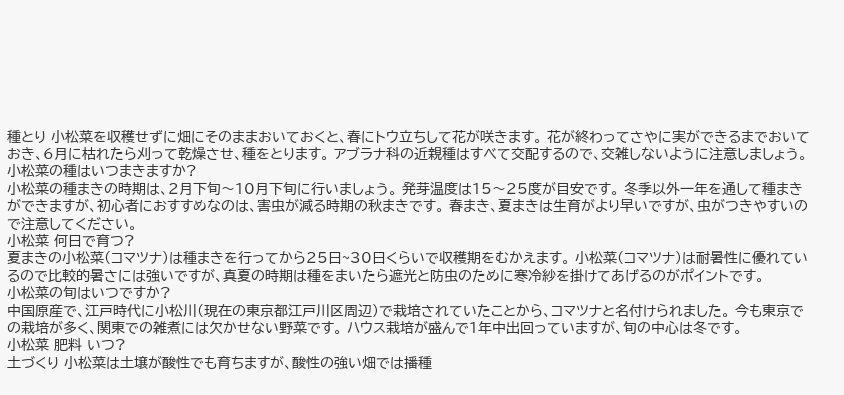種とり 小松菜を収穫せずに畑にそのままおいておくと、春にトウ立ちして花が咲きます。 花が終わってさやに実ができるまでおいておき、6月に枯れたら刈って乾燥させ、種をとります。 アブラナ科の近親種はすべて交配するので、交雑しないように注意しましょう。
小松菜の種はいつまきますか?
小松菜の種まきの時期は、2月下旬〜10月下旬に行いましょう。 発芽温度は15〜25度が目安です。 冬季以外一年を通して種まきができますが、初心者におすすめなのは、害虫が減る時期の秋まきです。 春まき、夏まきは生育がより早いですが、虫がつきやすいので注意してください。
小松菜 何日で育つ?
夏まきの小松菜(コマツナ)は種まきを行ってから25日~30日くらいで収穫期をむかえます。 小松菜(コマツナ)は耐暑性に優れているので比較的暑さには強いですが、真夏の時期は種をまいたら遮光と防虫のために寒冷紗を掛けてあげるのがポイントです。
小松菜の旬はいつですか?
中国原産で、江戸時代に小松川(現在の東京都江戸川区周辺)で栽培されていたことから、コマツナと名付けられました。 今も東京での栽培が多く、関東での雑煮には欠かせない野菜です。 ハウス栽培が盛んで1年中出回っていますが、旬の中心は冬です。
小松菜 肥料 いつ?
土づくり 小松菜は土壌が酸性でも育ちますが、酸性の強い畑では播種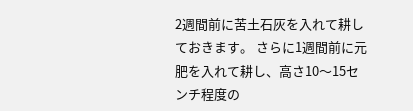2週間前に苦土石灰を入れて耕しておきます。 さらに1週間前に元肥を入れて耕し、高さ10〜15センチ程度の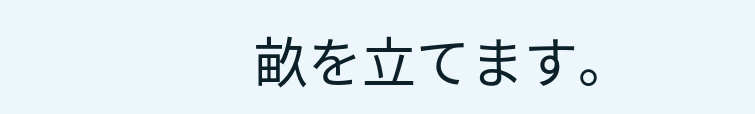畝を立てます。